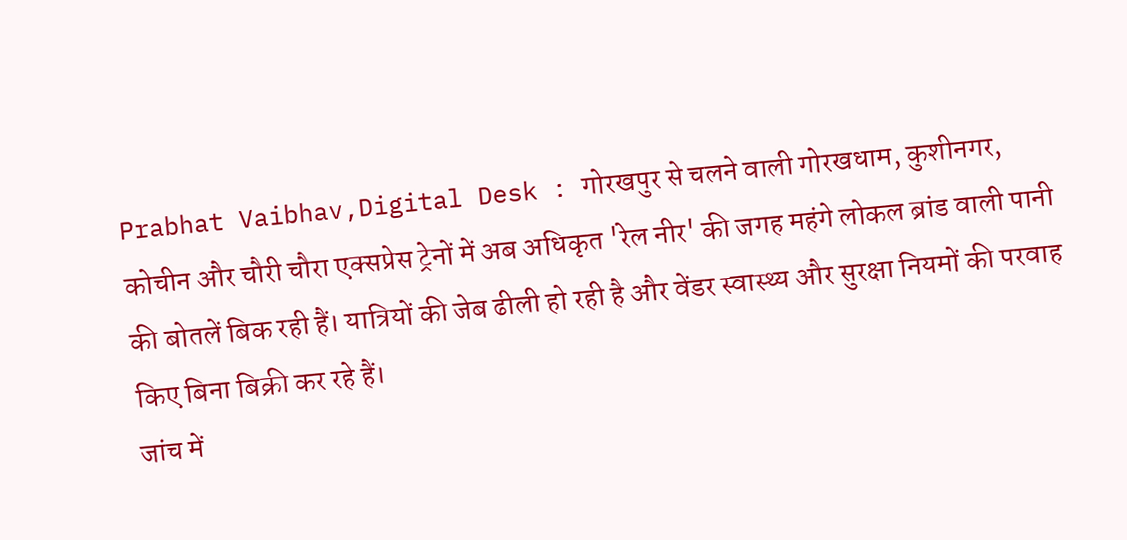Prabhat Vaibhav,Digital Desk : गोरखपुर से चलने वाली गोरखधाम, कुशीनगर, कोचीन और चौरी चौरा एक्सप्रेस ट्रेनों में अब अधिकृत 'रेल नीर' की जगह महंगे लोकल ब्रांड वाली पानी की बोतलें बिक रही हैं। यात्रियों की जेब ढीली हो रही है और वेंडर स्वास्थ्य और सुरक्षा नियमों की परवाह किए बिना बिक्री कर रहे हैं।
जांच में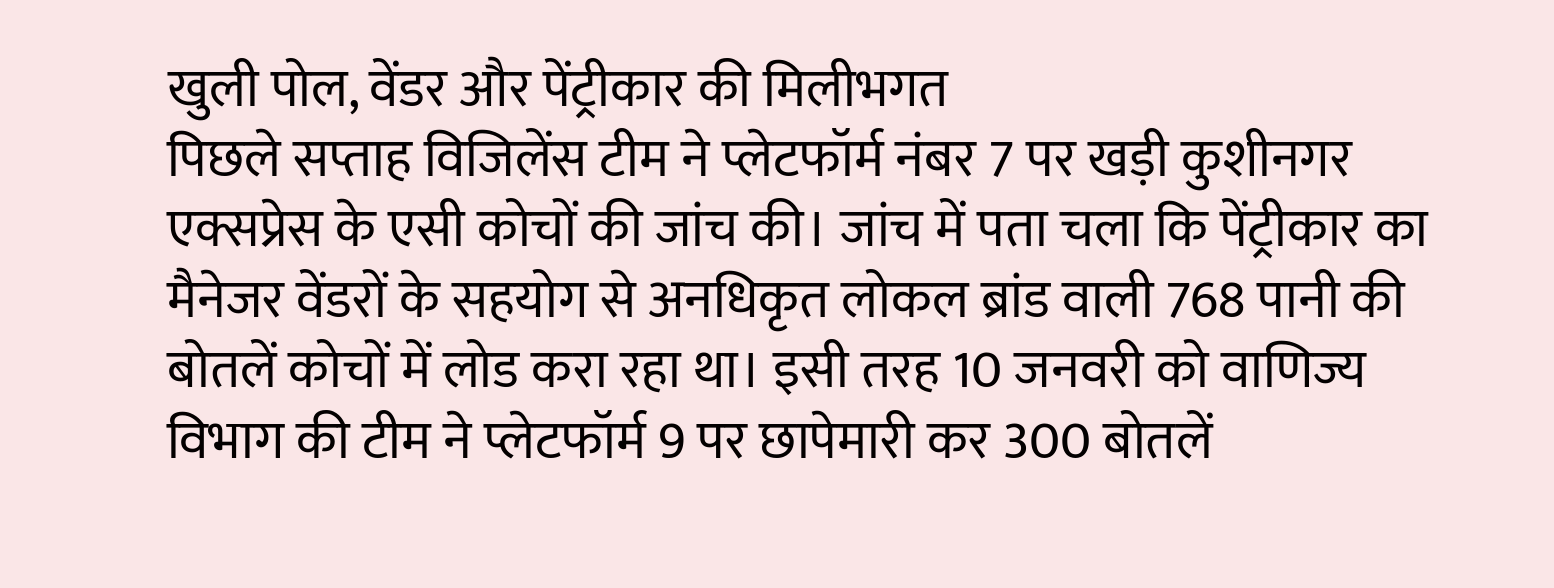खुली पोल, वेंडर और पेंट्रीकार की मिलीभगत
पिछले सप्ताह विजिलेंस टीम ने प्लेटफॉर्म नंबर 7 पर खड़ी कुशीनगर एक्सप्रेस के एसी कोचों की जांच की। जांच में पता चला कि पेंट्रीकार का मैनेजर वेंडरों के सहयोग से अनधिकृत लोकल ब्रांड वाली 768 पानी की बोतलें कोचों में लोड करा रहा था। इसी तरह 10 जनवरी को वाणिज्य विभाग की टीम ने प्लेटफॉर्म 9 पर छापेमारी कर 300 बोतलें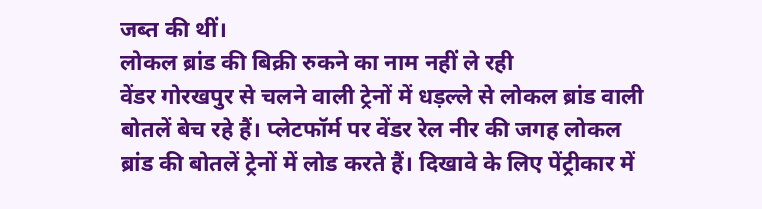जब्त की थीं।
लोकल ब्रांड की बिक्री रुकने का नाम नहीं ले रही
वेंडर गोरखपुर से चलने वाली ट्रेनों में धड़ल्ले से लोकल ब्रांड वाली बोतलें बेच रहे हैं। प्लेटफॉर्म पर वेंडर रेल नीर की जगह लोकल ब्रांड की बोतलें ट्रेनों में लोड करते हैं। दिखावे के लिए पेंट्रीकार में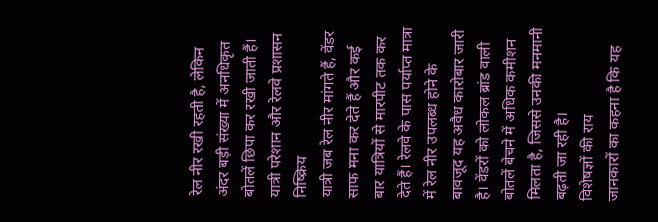रेल नीर रखी रहती है, लेकिन अंदर बड़ी संख्या में अनधिकृत बोतलें छिपा कर रखी जाती हैं।
यात्री परेशान और रेलवे प्रशासन निष्क्रिय
यात्री जब रेल नीर मांगते हैं, वेंडर साफ मना कर देते हैं और कई बार यात्रियों से मारपीट तक कर देते हैं। रेलवे के पास पर्याप्त मात्रा में रेल नीर उपलब्ध होने के बावजूद यह अवैध कारोबार जारी है। वेंडरों को लोकल ब्रांड वाली बोतलें बेचने में अधिक कमीशन मिलता है, जिससे उनकी मनमानी बढ़ती जा रही है।
विशेषज्ञों की राय
जानकारों का कहना है कि यह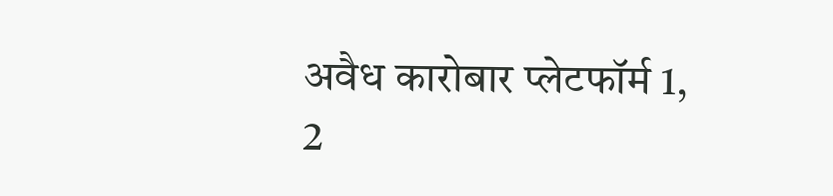अवैध कारोबार प्लेटफॉर्म 1, 2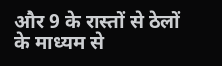और 9 के रास्तों से ठेलों के माध्यम से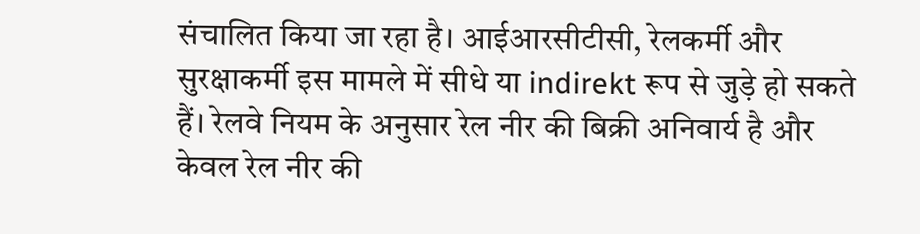संचालित किया जा रहा है। आईआरसीटीसी, रेलकर्मी और सुरक्षाकर्मी इस मामले में सीधे या indirekt रूप से जुड़े हो सकते हैं। रेलवे नियम के अनुसार रेल नीर की बिक्री अनिवार्य है और केवल रेल नीर की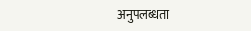अनुपलब्धता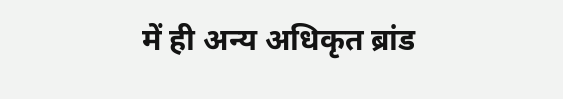में ही अन्य अधिकृत ब्रांड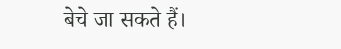बेचे जा सकते हैं।